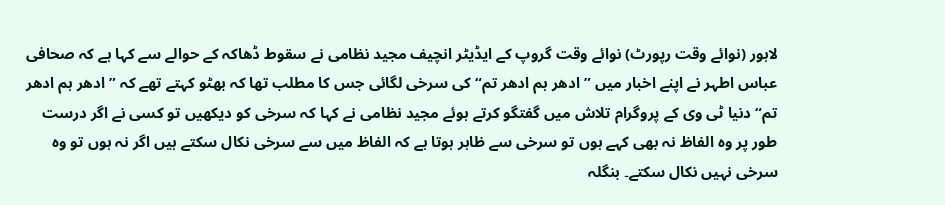لاہور (نوائے وقت رپورٹ) نوائے وقت گروپ کے ایڈیٹر انچیف مجید نظامی نے سقوط ڈھاکہ کے حوالے سے کہا ہے کہ صحافی عباس اطہر نے اپنے اخبار میں ”ادھر ہم ادھر تم“ کی سرخی لگائی جس کا مطلب تھا کہ بھٹو کہتے تھے کہ ”ادھر ہم ادھر تم“ دنیا ٹی وی کے پروگرام تلاش میں گفتگو کرتے ہوئے مجید نظامی نے کہا کہ سرخی کو دیکھیں تو کسی نے اگر درست طور پر وہ الفاظ نہ بھی کہے ہوں تو سرخی سے ظاہر ہوتا ہے کہ الفاظ میں سے سرخی نکال سکتے ہیں اگر نہ ہوں تو وہ سرخی نہیں نکال سکتے۔ بنگلہ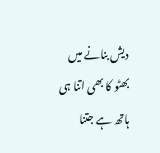دیش بنانے میں بھٹو کا بھی اتنا ہی ہاتھ ہے جتنا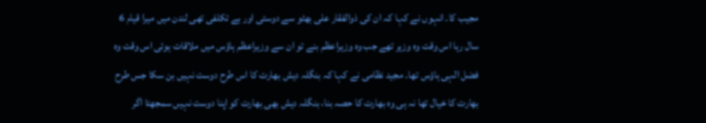مجیب کا۔ انہوں نے کہا کہ ان کی ذوالفقار علی بھٹو سے دوستی اور بے تکلفی تھی لندن میں میرا قیام 6 سال رہا اس وقت وہ وزیر تھے جب وہ وزیراعظم بنے تو ان سے وزیراعظم ہاؤس میں ملاقات ہوئی اس وقت وہ فضل الہی ہاؤس تھا۔ مجید نظامی نے کہا کہ بنگلہ دیش بھارت کا اس طرح دوست نہیں بن سکا جس طرح بھارت کا خیال تھا نہ ہی وہ بھارت کا حصہ بنا، بنگلہ دیش بھی بھارت کو اپنا دوست نہیں سمجھتا اگر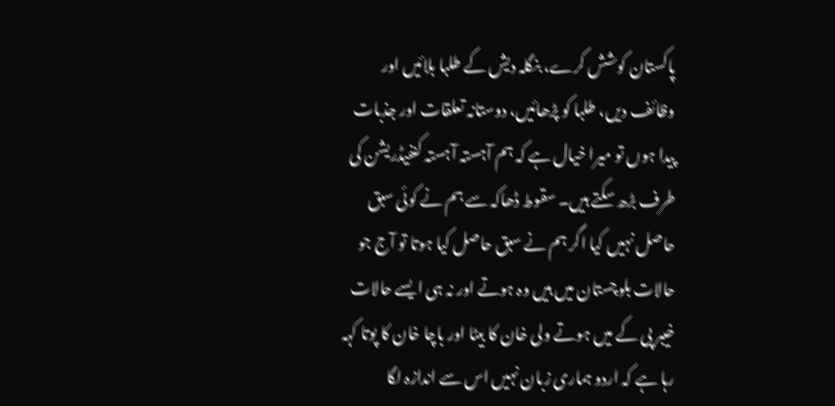پاکستان کوشش کرے، بنگلہ دیش کے طلبا بلائیں اور وظائف دیں، طلبا کو پڑھائیں، دوستانہ تعلقات اور جذبات پیدا ہوں تو میرا خیال ہے کہ ہم آہستہ آہستہ کنفیڈریشن کی طرف بڑھ سکتے ہیں۔ سقوط ڈھاکہ سے ہم نے کوئی سبق حاصل نہیں کیا اگر ہم نے سبق حاصل کیا ہوتا تو آج جو حالات بلوچستان میں ہیں وہ ہوتے اور نہ ہی ایسے حالات خیبر پی کے میں ہوتے ولی خان کا بیٹا اور باچا خان کا پوتا کہہ رہا ہے کہ اردو ہماری زبان نہیں اس سے اندازہ لگا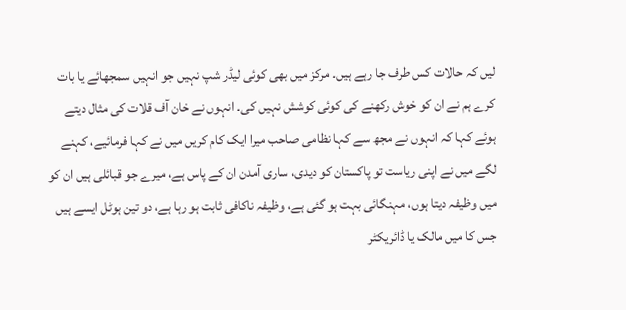لیں کہ حالات کس طرف جا رہے ہیں۔ مرکز میں بھی کوئی لیڈر شپ نہیں جو انہیں سمجھائے یا بات کرے ہم نے ان کو خوش رکھنے کی کوئی کوشش نہیں کی۔ انہوں نے خان آف قلات کی مثال دیتے ہوئے کہا کہ انہوں نے مجھ سے کہا نظامی صاحب میرا ایک کام کریں میں نے کہا فرمائیے، کہنے لگے میں نے اپنی ریاست تو پاکستان کو دیدی، ساری آمدن ان کے پاس ہے، میرے جو قبائلی ہیں ان کو میں وظیفہ دیتا ہوں، مہنگائی بہت ہو گئی ہے، وظیفہ ناکافی ثابت ہو رہا ہے، دو تین ہوٹل ایسے ہیں جس کا میں مالک یا ڈائریکٹر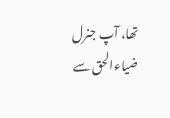تھا، آپ جنرل ضیاءالحق سے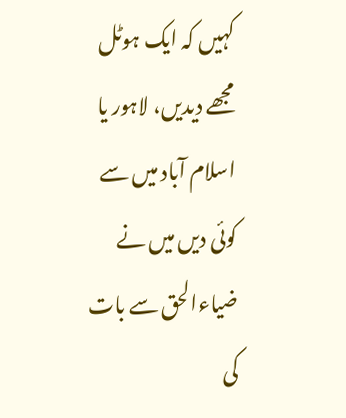کہیں کہ ایک ہوٹل مجھے دیدیں، لاہور یا اسلام آباد میں سے کوئی دیں میں نے ضیاءالحق سے بات کی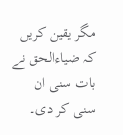مگر یقین کریں کہ ضیاءالحق نے بات سنی ان سنی کر دی۔